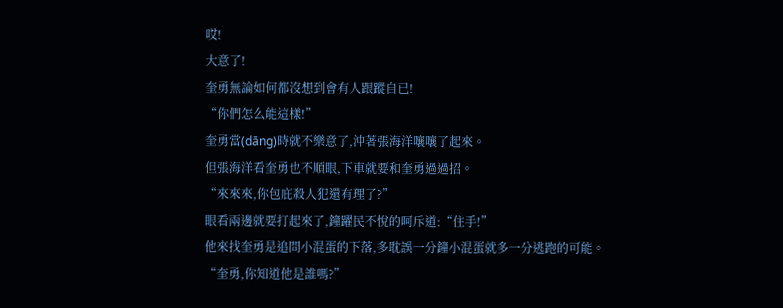哎!
大意了!
奎勇無論如何都沒想到會有人跟蹤自已!
“你們怎么能這樣!”
奎勇當(dāng)時就不樂意了,沖著張海洋嚷嚷了起來。
但張海洋看奎勇也不順眼,下車就要和奎勇過過招。
“來來來,你包庇殺人犯還有理了?”
眼看兩邊就要打起來了,鐘躍民不悅的呵斥道:“住手!”
他來找奎勇是追問小混蛋的下落,多耽誤一分鐘小混蛋就多一分逃跑的可能。
“奎勇,你知道他是誰嗎?”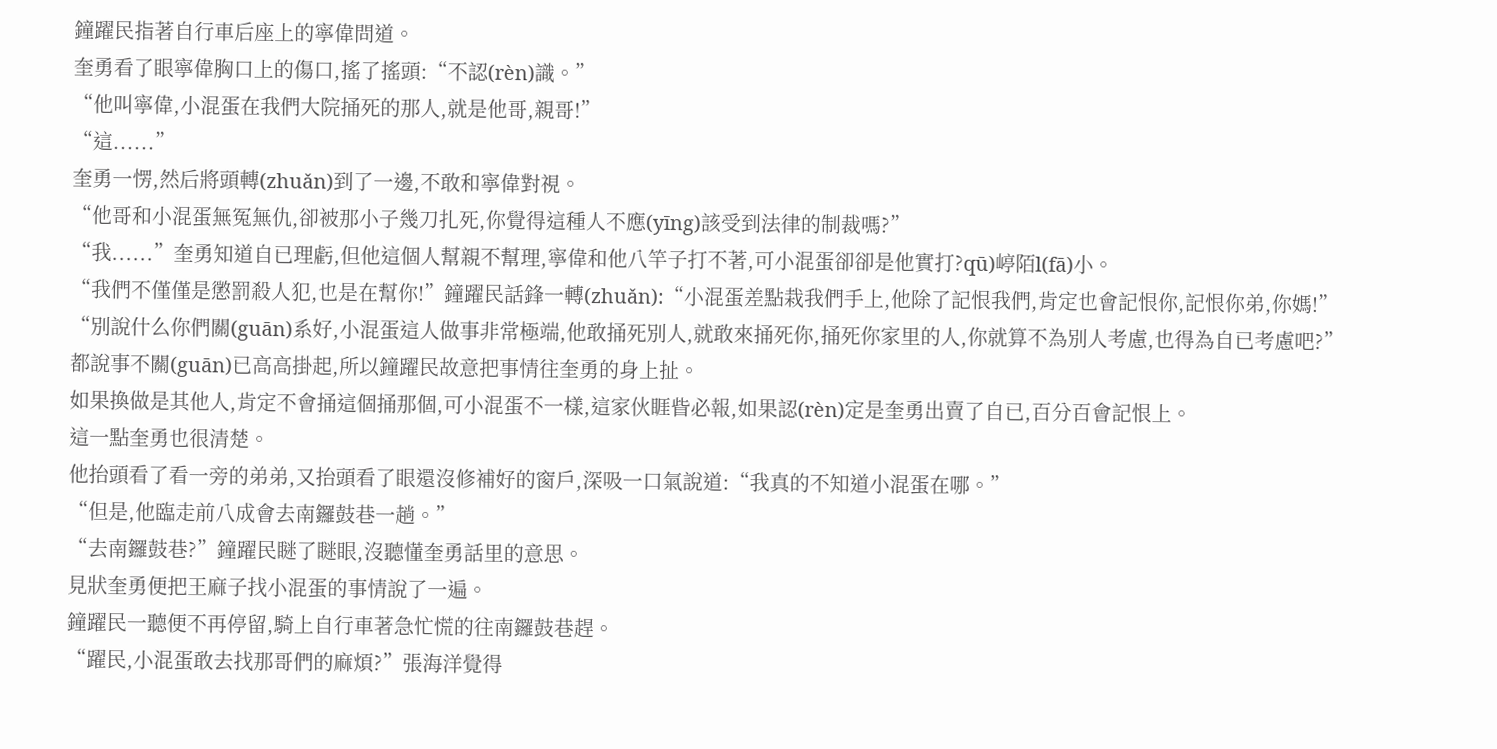鐘躍民指著自行車后座上的寧偉問道。
奎勇看了眼寧偉胸口上的傷口,搖了搖頭:“不認(rèn)識。”
“他叫寧偉,小混蛋在我們大院捅死的那人,就是他哥,親哥!”
“這......”
奎勇一愣,然后將頭轉(zhuǎn)到了一邊,不敢和寧偉對視。
“他哥和小混蛋無冤無仇,卻被那小子幾刀扎死,你覺得這種人不應(yīng)該受到法律的制裁嗎?”
“我......”奎勇知道自已理虧,但他這個人幫親不幫理,寧偉和他八竿子打不著,可小混蛋卻卻是他實打?qū)嵉陌l(fā)小。
“我們不僅僅是懲罰殺人犯,也是在幫你!”鐘躍民話鋒一轉(zhuǎn):“小混蛋差點栽我們手上,他除了記恨我們,肯定也會記恨你,記恨你弟,你媽!”
“別說什么你們關(guān)系好,小混蛋這人做事非常極端,他敢捅死別人,就敢來捅死你,捅死你家里的人,你就算不為別人考慮,也得為自已考慮吧?”
都說事不關(guān)已高高掛起,所以鐘躍民故意把事情往奎勇的身上扯。
如果換做是其他人,肯定不會捅這個捅那個,可小混蛋不一樣,這家伙睚眥必報,如果認(rèn)定是奎勇出賣了自已,百分百會記恨上。
這一點奎勇也很清楚。
他抬頭看了看一旁的弟弟,又抬頭看了眼還沒修補好的窗戶,深吸一口氣說道:“我真的不知道小混蛋在哪。”
“但是,他臨走前八成會去南鑼鼓巷一趟。”
“去南鑼鼓巷?”鐘躍民瞇了瞇眼,沒聽懂奎勇話里的意思。
見狀奎勇便把王麻子找小混蛋的事情說了一遍。
鐘躍民一聽便不再停留,騎上自行車著急忙慌的往南鑼鼓巷趕。
“躍民,小混蛋敢去找那哥們的麻煩?”張海洋覺得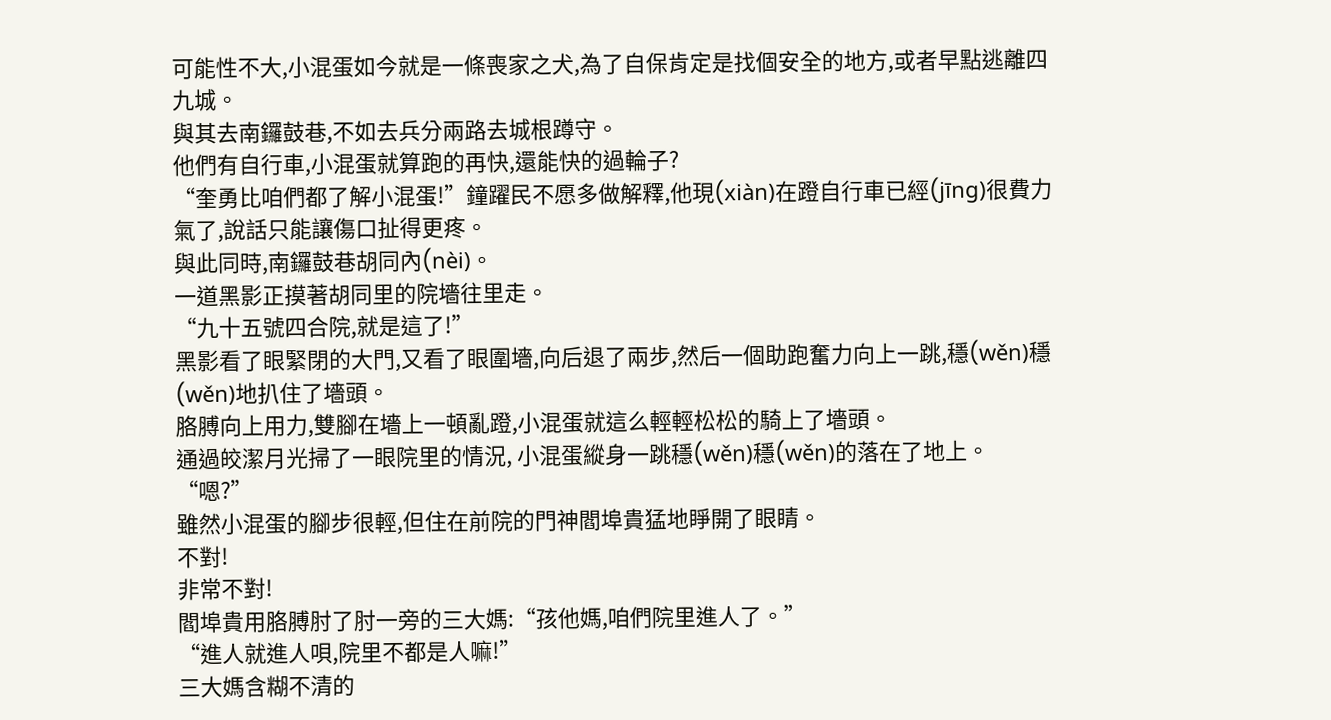可能性不大,小混蛋如今就是一條喪家之犬,為了自保肯定是找個安全的地方,或者早點逃離四九城。
與其去南鑼鼓巷,不如去兵分兩路去城根蹲守。
他們有自行車,小混蛋就算跑的再快,還能快的過輪子?
“奎勇比咱們都了解小混蛋!”鐘躍民不愿多做解釋,他現(xiàn)在蹬自行車已經(jīng)很費力氣了,說話只能讓傷口扯得更疼。
與此同時,南鑼鼓巷胡同內(nèi)。
一道黑影正摸著胡同里的院墻往里走。
“九十五號四合院,就是這了!”
黑影看了眼緊閉的大門,又看了眼圍墻,向后退了兩步,然后一個助跑奮力向上一跳,穩(wěn)穩(wěn)地扒住了墻頭。
胳膊向上用力,雙腳在墻上一頓亂蹬,小混蛋就這么輕輕松松的騎上了墻頭。
通過皎潔月光掃了一眼院里的情況, 小混蛋縱身一跳穩(wěn)穩(wěn)的落在了地上。
“嗯?”
雖然小混蛋的腳步很輕,但住在前院的門神閻埠貴猛地睜開了眼睛。
不對!
非常不對!
閻埠貴用胳膊肘了肘一旁的三大媽:“孩他媽,咱們院里進人了。”
“進人就進人唄,院里不都是人嘛!”
三大媽含糊不清的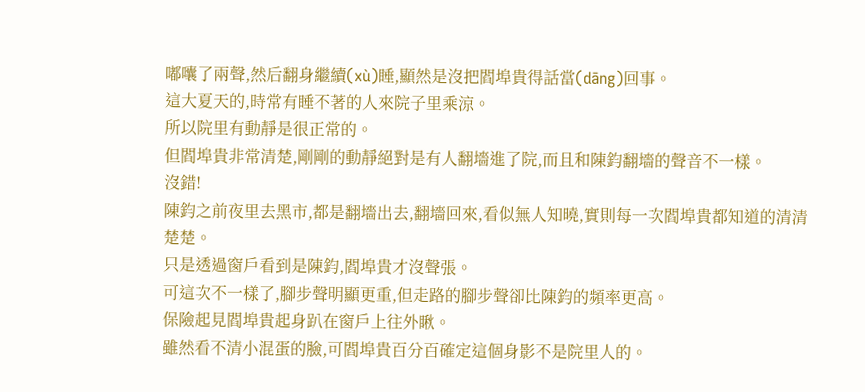嘟囔了兩聲,然后翻身繼續(xù)睡,顯然是沒把閻埠貴得話當(dāng)回事。
這大夏天的,時常有睡不著的人來院子里乘涼。
所以院里有動靜是很正常的。
但閻埠貴非常清楚,剛剛的動靜絕對是有人翻墻進了院,而且和陳鈞翻墻的聲音不一樣。
沒錯!
陳鈞之前夜里去黑市,都是翻墻出去,翻墻回來,看似無人知曉,實則每一次閻埠貴都知道的清清楚楚。
只是透過窗戶看到是陳鈞,閻埠貴才沒聲張。
可這次不一樣了,腳步聲明顯更重,但走路的腳步聲卻比陳鈞的頻率更高。
保險起見閻埠貴起身趴在窗戶上往外瞅。
雖然看不清小混蛋的臉,可閻埠貴百分百確定這個身影不是院里人的。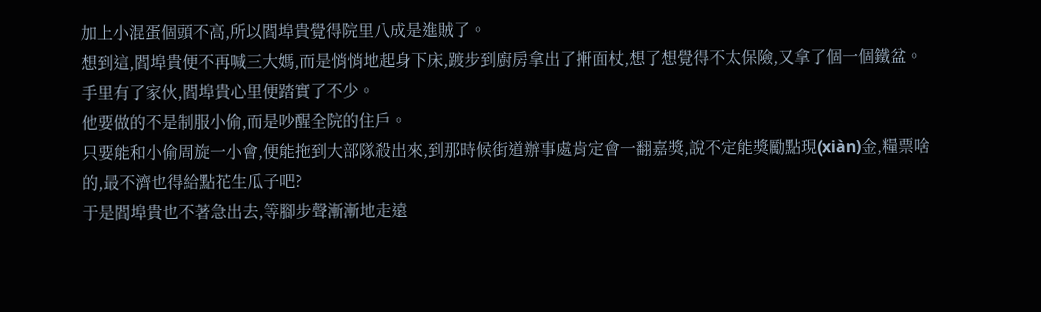加上小混蛋個頭不高,所以閻埠貴覺得院里八成是進賊了。
想到這,閻埠貴便不再喊三大媽,而是悄悄地起身下床,踱步到廚房拿出了搟面杖,想了想覺得不太保險,又拿了個一個鐵盆。
手里有了家伙,閻埠貴心里便踏實了不少。
他要做的不是制服小偷,而是吵醒全院的住戶。
只要能和小偷周旋一小會,便能拖到大部隊殺出來,到那時候街道辦事處肯定會一翻嘉獎,說不定能獎勵點現(xiàn)金,糧票啥的,最不濟也得給點花生瓜子吧?
于是閻埠貴也不著急出去,等腳步聲漸漸地走遠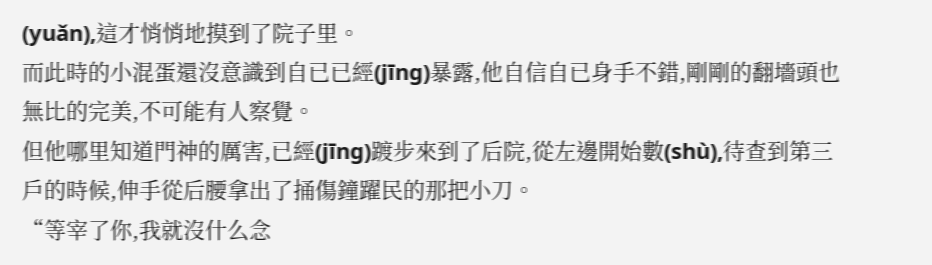(yuǎn),這才悄悄地摸到了院子里。
而此時的小混蛋還沒意識到自已已經(jīng)暴露,他自信自已身手不錯,剛剛的翻墻頭也無比的完美,不可能有人察覺。
但他哪里知道門神的厲害,已經(jīng)踱步來到了后院,從左邊開始數(shù),待查到第三戶的時候,伸手從后腰拿出了捅傷鐘躍民的那把小刀。
“等宰了你,我就沒什么念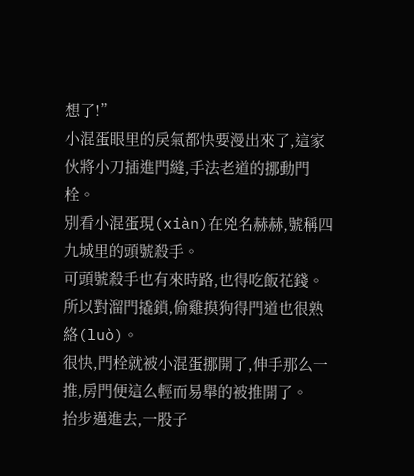想了!”
小混蛋眼里的戾氣都快要漫出來了,這家伙將小刀插進門縫,手法老道的挪動門栓。
別看小混蛋現(xiàn)在兇名赫赫,號稱四九城里的頭號殺手。
可頭號殺手也有來時路,也得吃飯花錢。
所以對溜門撬鎖,偷雞摸狗得門道也很熟絡(luò)。
很快,門栓就被小混蛋挪開了,伸手那么一推,房門便這么輕而易舉的被推開了。
抬步邁進去,一股子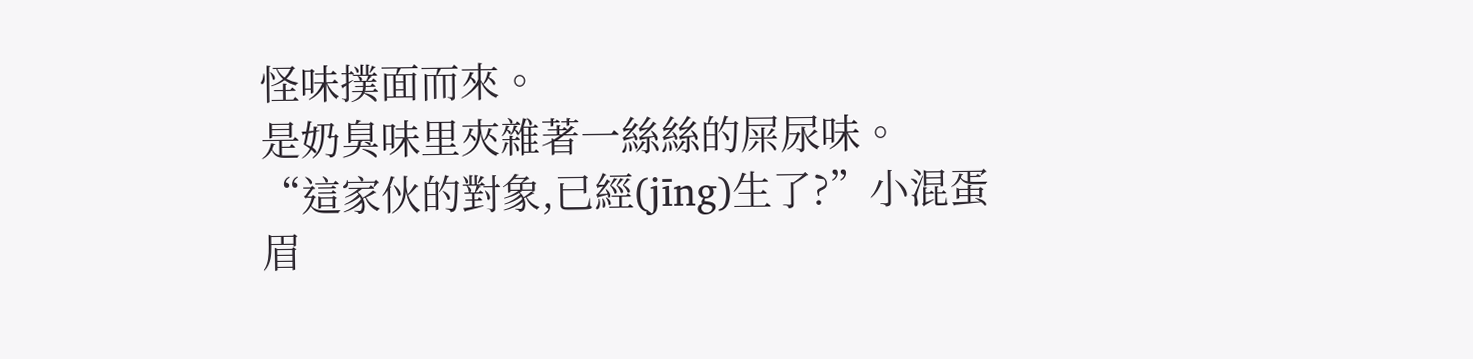怪味撲面而來。
是奶臭味里夾雜著一絲絲的屎尿味。
“這家伙的對象,已經(jīng)生了?”小混蛋眉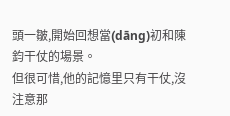頭一皺,開始回想當(dāng)初和陳鈞干仗的場景。
但很可惜,他的記憶里只有干仗,沒注意那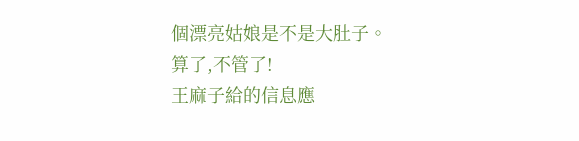個漂亮姑娘是不是大肚子。
算了,不管了!
王麻子給的信息應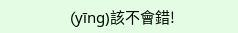(yīng)該不會錯!